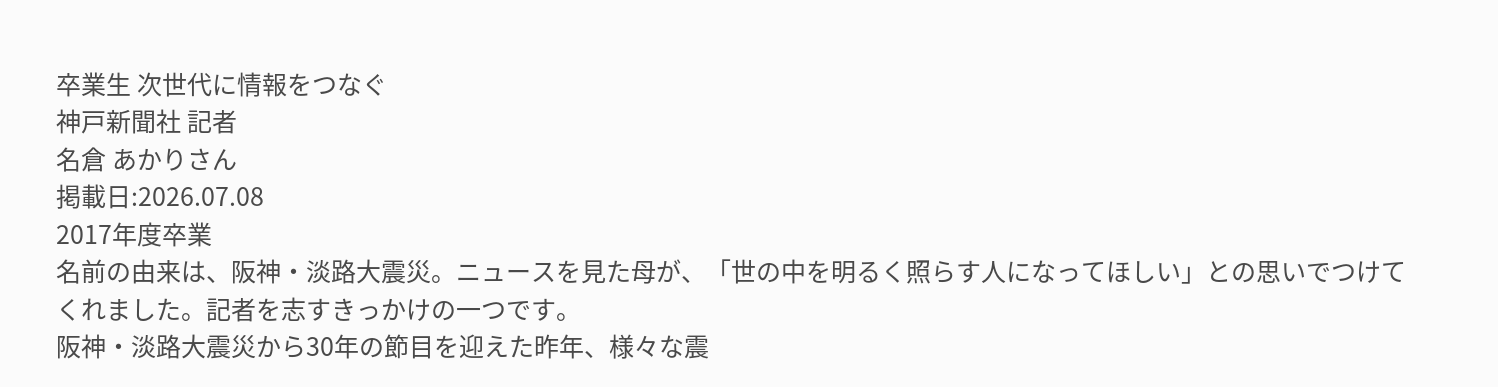卒業生 次世代に情報をつなぐ
神戸新聞社 記者
名倉 あかりさん
掲載日:2026.07.08
2017年度卒業
名前の由来は、阪神・淡路大震災。ニュースを見た母が、「世の中を明るく照らす人になってほしい」との思いでつけてくれました。記者を志すきっかけの一つです。
阪神・淡路大震災から30年の節目を迎えた昨年、様々な震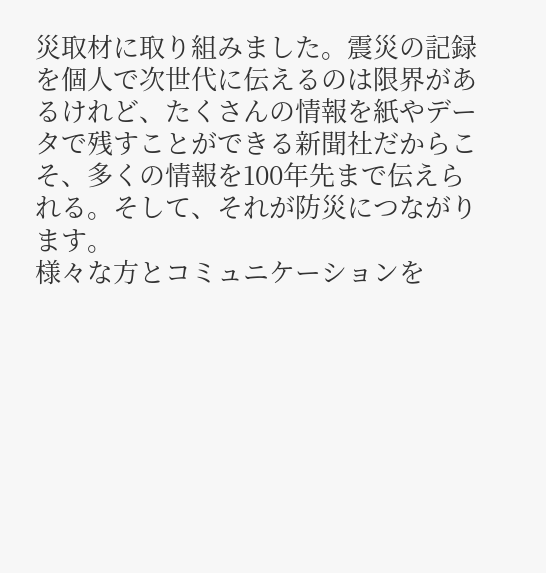災取材に取り組みました。震災の記録を個人で次世代に伝えるのは限界があるけれど、たくさんの情報を紙やデータで残すことができる新聞社だからこそ、多くの情報を100年先まで伝えられる。そして、それが防災につながります。
様々な方とコミュニケーションを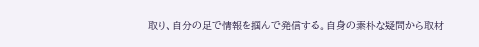取り、自分の足で情報を掴んで発信する。自身の素朴な疑問から取材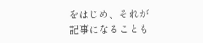をはじめ、それが記事になることも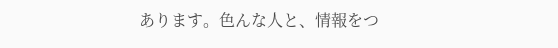あります。色んな人と、情報をつ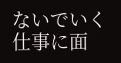ないでいく仕事に面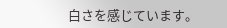白さを感じています。